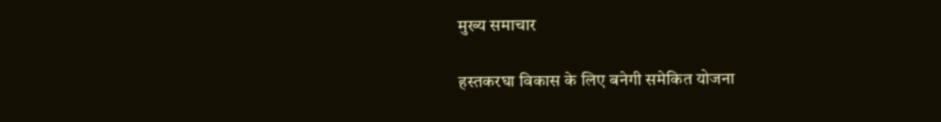मुख्य समाचार

हस्तकरघा विकास के लिए बनेगी समेकित योजना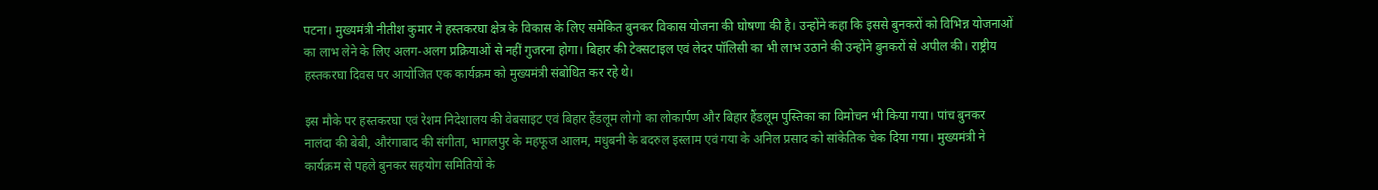पटना। मुख्यमंत्री नीतीश कुमार ने हस्तकरघा क्षेत्र के विकास के लिए समेकित बुनकर विकास योजना की घोषणा की है। उन्होंने कहा कि इससे बुनकरों को विभिन्न योजनाओं का लाभ लेने के लिए अलग-अलग प्रक्रियाओं से नहीं गुजरना होगा। बिहार की टेक्सटाइल एवं लेदर पॉलिसी का भी लाभ उठाने की उन्होंने बुनकरों से अपील की। राष्ट्रीय हस्तकरघा दिवस पर आयोजित एक कार्यक्रम को मुख्यमंत्री संबोधित कर रहे थे।

इस मौके पर हस्तकरघा एवं रेशम निदेशालय की वेबसाइट एवं बिहार हैंडलूम लोगो का लोकार्पण और बिहार हैंडलूम पुस्तिका का विमोचन भी किया गया। पांच बुनकर नालंदा की बेबी, औरंगाबाद की संगीता, भागलपुर के महफूज आलम, मधुबनी के बदरुल इस्लाम एवं गया के अनिल प्रसाद को सांकेतिक चेक दिया गया। मुख्यमंत्री ने कार्यक्रम से पहले बुनकर सहयोग समितियों के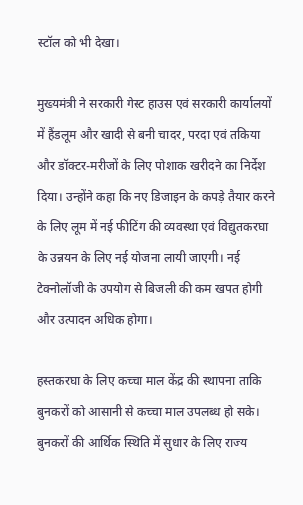स्टॉल को भी देखा।

मुख्यमंत्री ने सरकारी गेस्ट हाउस एवं सरकारी कार्यालयों में हैंडलूम और खादी से बनी चादर, परदा एवं तकिया और डॉक्टर-मरीजों के लिए पोशाक खरीदने का निर्देश दिया। उन्होंने कहा कि नए डिजाइन के कपड़े तैयार करने के लिए लूम में नई फीटिंग की व्यवस्था एवं विद्युतकरघा के उन्नयन के लिए नई योजना लायी जाएगी। नई टेक्नोलॉजी के उपयोग से बिजली की कम खपत होगी और उत्पादन अधिक होगा।

हस्तकरघा के लिए कच्चा माल केंद्र की स्थापना ताकि बुनकरों को आसानी से कच्चा माल उपलब्ध हो सके। बुनकरों की आर्थिक स्थिति में सुधार के लिए राज्य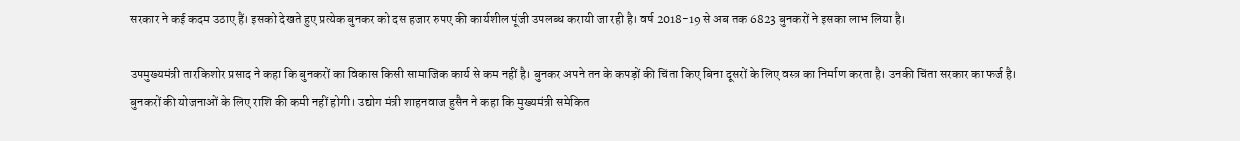सरकार ने कई कदम उठाए हैं। इसको देखते हुए प्रत्येक बुनकर को दस हजार रुपए की कार्यशील पूंजी उपलब्ध करायी जा रही है। वर्ष 2018-19 से अब तक 6823 बुनकरों ने इसका लाभ लिया है।

उपमुख्यमंत्री तारकिशोर प्रसाद ने कहा कि बुनकरों का विकास किसी सामाजिक कार्य से कम नहीं है। बुनकर अपने तन के कपड़ों की चिंता किए बिना दूसरों के लिए वस्त्र का निर्माण करता है। उनकी चिंता सरकार का फर्ज है। बुनकरों की योजनाओं के लिए राशि की कमी नहीं होगी। उद्योग मंत्री शाहनवाज हुसैन ने कहा कि मुख्यमंत्री समेकित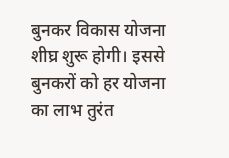बुनकर विकास योजना शीघ्र शुरू होगी। इससे बुनकरों को हर योजना का लाभ तुरंत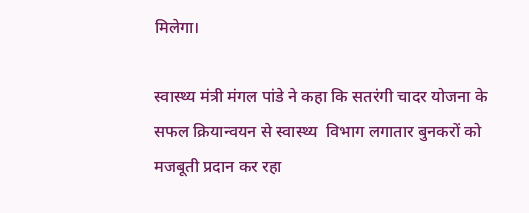मिलेगा।

स्वास्थ्य मंत्री मंगल पांडे ने कहा कि सतरंगी चादर योजना के सफल क्रियान्वयन से स्वास्थ्य  विभाग लगातार बुनकरों को मजबूती प्रदान कर रहा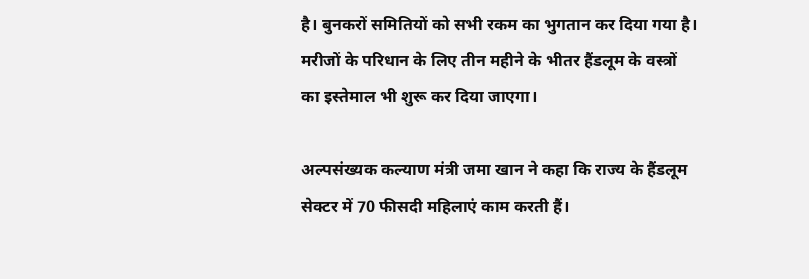है। बुनकरों समितियों को सभी रकम का भुगतान कर दिया गया है। मरीजों के परिधान के लिए तीन महीने के भीतर हैंडलूम के वस्त्रों का इस्तेमाल भी शुरू कर दिया जाएगा।

अल्पसंख्यक कल्याण मंत्री जमा खान ने कहा कि राज्य के हैंडलूम सेक्टर में 70 फीसदी महिलाएं काम करती हैं।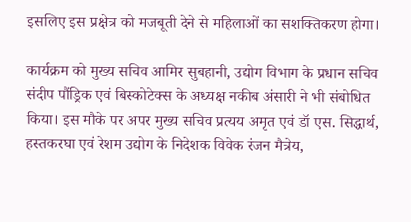इसलिए इस प्रक्षेत्र को मजबूती देने से महिलाओं का सशक्तिकरण होगा।

कार्यक्रम को मुख्य सचिव आमिर सुबहानी, उद्योग विभाग के प्रधान सचिव संदीप पौंड्रिक एवं बिस्कोटेक्स के अध्यक्ष नकीब अंसारी ने भी संबोधित किया। इस मौके पर अपर मुख्य सचिव प्रत्यय अमृत एवं डॉ एस. सिद्धार्थ, हस्तकरघा एवं रेशम उद्योग के निदेशक विवेक रंजन मैत्रेय,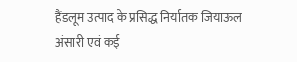हैंडलूम उत्पाद के प्रसिद्ध निर्यातक जियाऊल अंसारी एवं कई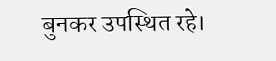बुनकर उपस्थित रहे।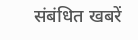संबंधित खबरें